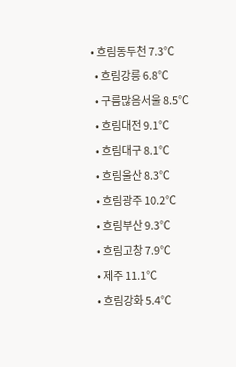• 흐림동두천 7.3℃
  • 흐림강릉 6.8℃
  • 구름많음서울 8.5℃
  • 흐림대전 9.1℃
  • 흐림대구 8.1℃
  • 흐림울산 8.3℃
  • 흐림광주 10.2℃
  • 흐림부산 9.3℃
  • 흐림고창 7.9℃
  • 제주 11.1℃
  • 흐림강화 5.4℃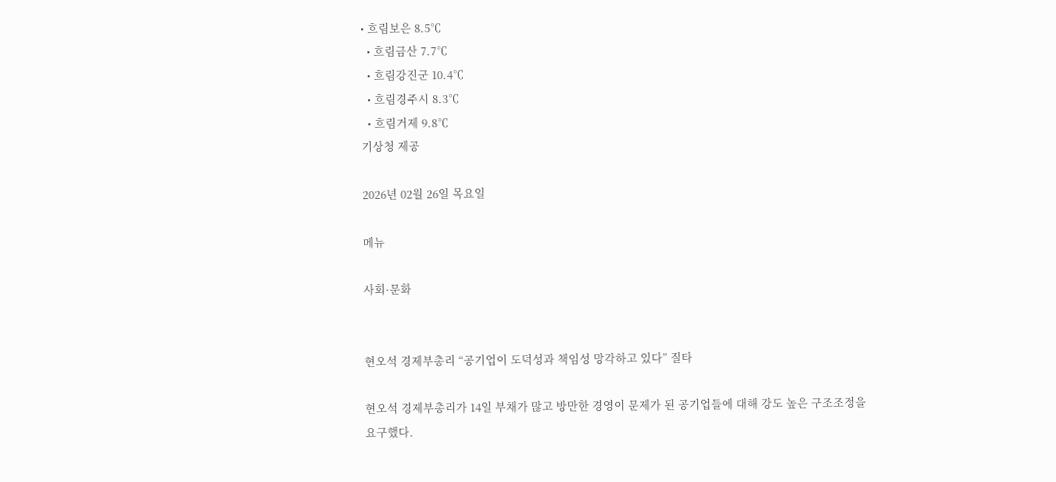• 흐림보은 8.5℃
  • 흐림금산 7.7℃
  • 흐림강진군 10.4℃
  • 흐림경주시 8.3℃
  • 흐림거제 9.8℃
기상청 제공

2026년 02월 26일 목요일

메뉴

사회·문화


현오석 경제부총리 “공기업이 도덕성과 책임성 망각하고 있다” 질타

현오석 경제부총리가 14일 부채가 많고 방만한 경영이 문제가 된 공기업들에 대해 강도 높은 구조조정을 요구했다.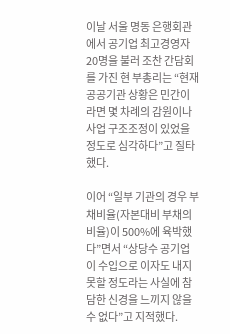이날 서울 명동 은행회관에서 공기업 최고경영자 20명을 불러 조찬 간담회를 가진 현 부총리는 “현재 공공기관 상황은 민간이라면 몇 차례의 감원이나 사업 구조조정이 있었을 정도로 심각하다”고 질타했다.

이어 “일부 기관의 경우 부채비율(자본대비 부채의 비율)이 500%에 육박했다”면서 “상당수 공기업이 수입으로 이자도 내지 못할 정도라는 사실에 참담한 신경을 느끼지 않을 수 없다”고 지적했다.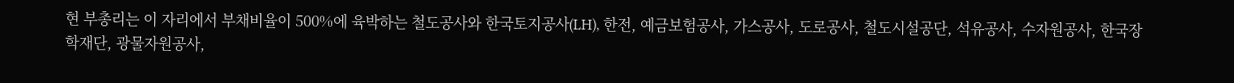현 부총리는 이 자리에서 부채비율이 500%에 육박하는 철도공사와 한국토지공사(LH), 한전, 예금보험공사, 가스공사, 도로공사, 철도시설공단, 석유공사, 수자원공사, 한국장학재단, 광물자원공사,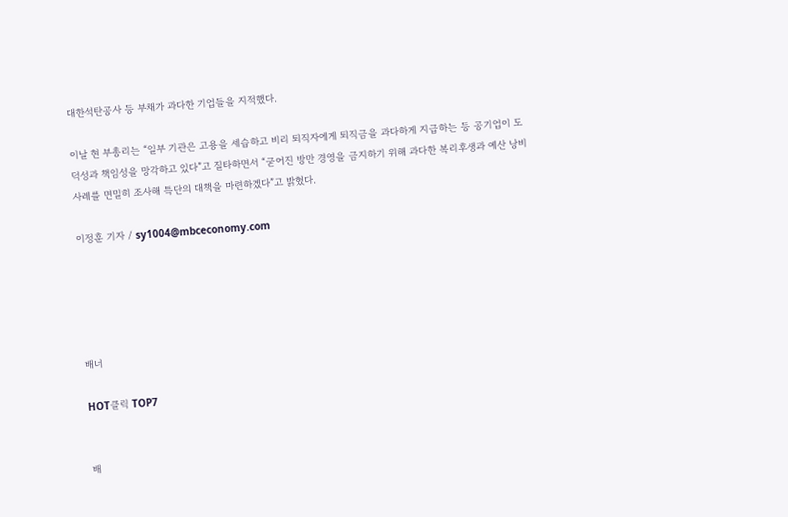대한석탄공사 등 부채가 과다한 기업들을 지적했다.

이날 현 부총리는 “일부 기관은 고용을 세습하고 비리 퇴직자에게 퇴직금을 과다하게 지급하는 등 공기업이 도덕성과 책임성을 망각하고 있다”고 질타하면서 “굳어진 방만 경영을 금지하기 위해 과다한 복리후생과 예산 낭비사례를 면밀히 조사해 특단의 대책을 마련하겠다”고 밝혔다.

이정훈 기자 / sy1004@mbceconomy.com





배너

HOT클릭 TOP7


배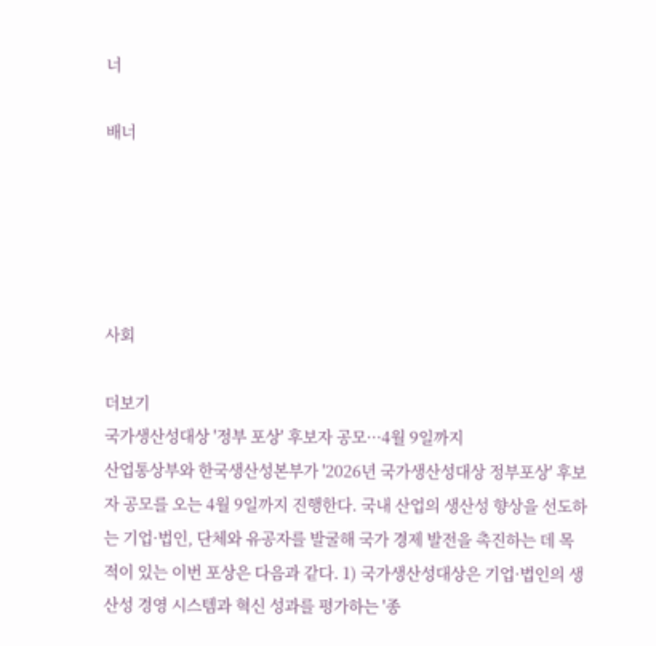너

배너





사회

더보기
국가생산성대상 '정부 포상' 후보자 공모···4월 9일까지
산업통상부와 한국생산성본부가 '2026년 국가생산성대상 정부포상' 후보자 공모를 오는 4월 9일까지 진행한다. 국내 산업의 생산성 향상을 선도하는 기업·법인, 단체와 유공자를 발굴해 국가 경제 발전을 촉진하는 데 목적이 있는 이번 포상은 다음과 같다. 1) 국가생산성대상은 기업·법인의 생산성 경영 시스템과 혁신 성과를 평가하는 '종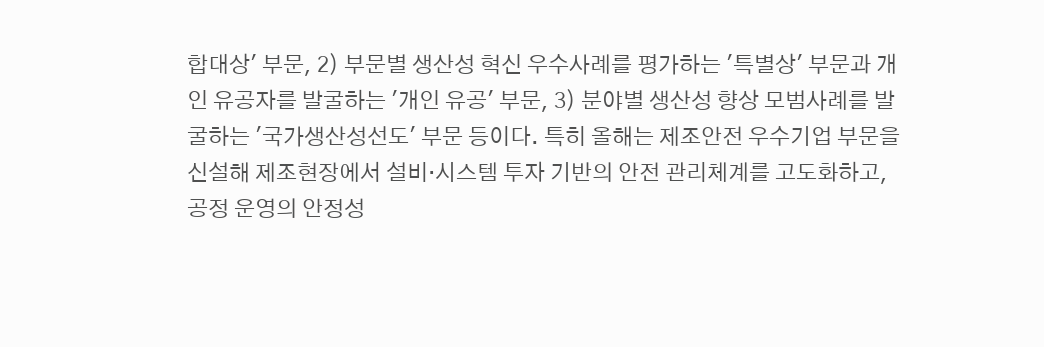합대상' 부문, 2) 부문별 생산성 혁신 우수사례를 평가하는 '특별상' 부문과 개인 유공자를 발굴하는 '개인 유공' 부문, 3) 분야별 생산성 향상 모범사례를 발굴하는 '국가생산성선도' 부문 등이다. 특히 올해는 제조안전 우수기업 부문을 신설해 제조현장에서 설비·시스템 투자 기반의 안전 관리체계를 고도화하고, 공정 운영의 안정성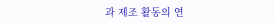과 제조 활동의 연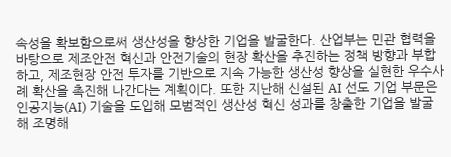속성을 확보함으로써 생산성을 향상한 기업을 발굴한다. 산업부는 민관 협력을 바탕으로 제조안전 혁신과 안전기술의 현장 확산을 추진하는 정책 방향과 부합하고, 제조현장 안전 투자를 기반으로 지속 가능한 생산성 향상을 실현한 우수사례 확산을 촉진해 나간다는 계획이다. 또한 지난해 신설된 AI 선도 기업 부문은 인공지능(AI) 기술을 도입해 모범적인 생산성 혁신 성과를 창출한 기업을 발굴해 조명해